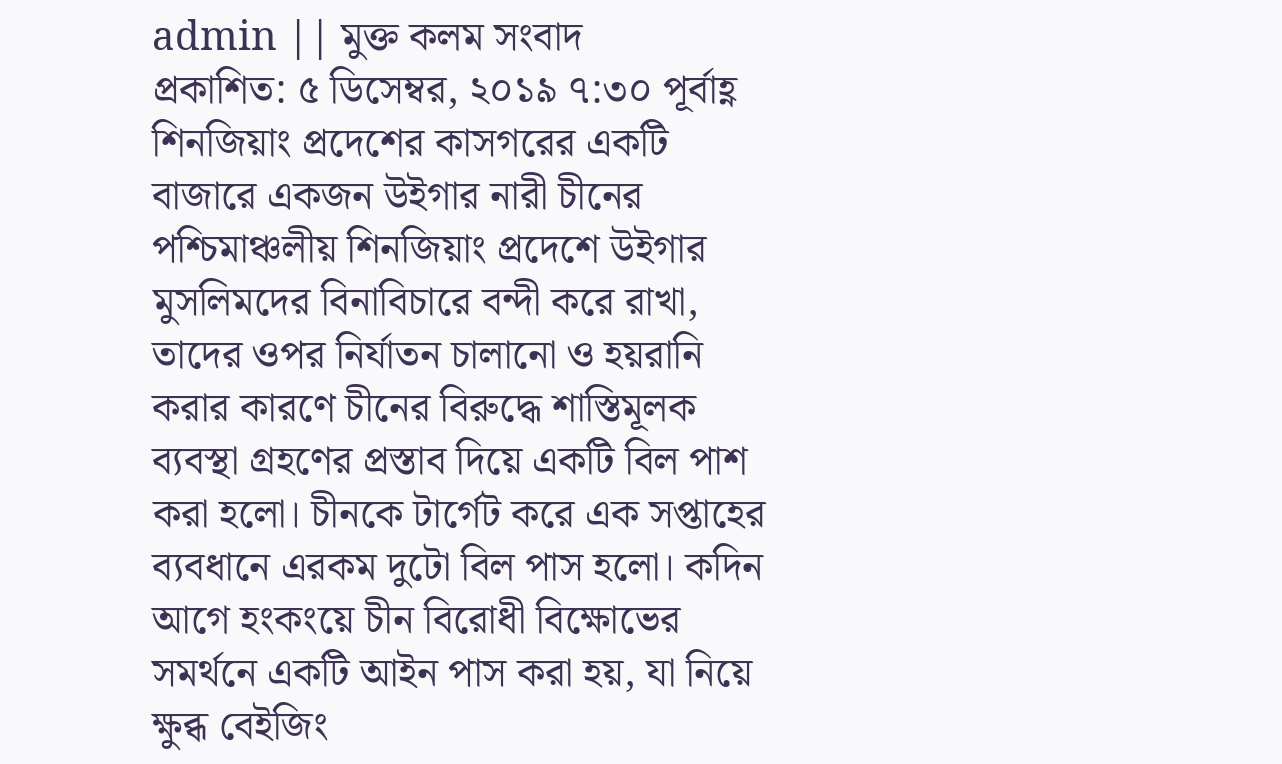admin || মুক্ত কলম সংবাদ
প্রকাশিত: ৫ ডিসেম্বর, ২০১৯ ৭:৩০ পূর্বাহ্ণ
শিনজিয়াং প্রদেশের কাসগরের একটি বাজারে একজন উইগার নারী চীনের পশ্চিমাঞ্চলীয় শিনজিয়াং প্রদেশে উইগার মুসলিমদের বিনাবিচারে বন্দী করে রাখা, তাদের ওপর নির্যাতন চালানো ও হয়রানি করার কারণে চীনের বিরুদ্ধে শাস্তিমূলক ব্যবস্থা গ্রহণের প্রস্তাব দিয়ে একটি বিল পাশ করা হলো। চীনকে টার্গেট করে এক সপ্তাহের ব্যবধানে এরকম দুটো বিল পাস হলো। কদিন আগে হংকংয়ে চীন বিরোধী বিক্ষোভের সমর্থনে একটি আইন পাস করা হয়, যা নিয়ে ক্ষুব্ধ বেইজিং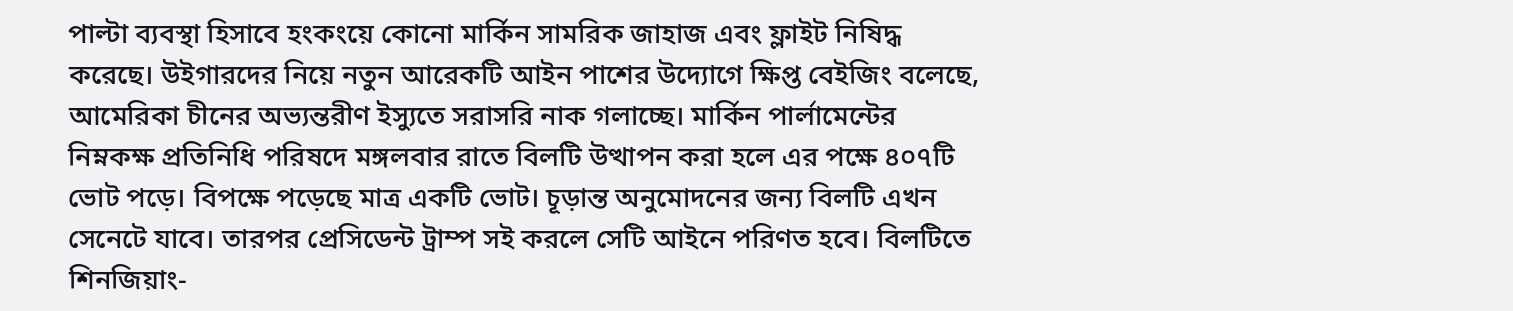পাল্টা ব্যবস্থা হিসাবে হংকংয়ে কোনো মার্কিন সামরিক জাহাজ এবং ফ্লাইট নিষিদ্ধ করেছে। উইগারদের নিয়ে নতুন আরেকটি আইন পাশের উদ্যোগে ক্ষিপ্ত বেইজিং বলেছে, আমেরিকা চীনের অভ্যন্তরীণ ইস্যুতে সরাসরি নাক গলাচ্ছে। মার্কিন পার্লামেন্টের নিম্নকক্ষ প্রতিনিধি পরিষদে মঙ্গলবার রাতে বিলটি উত্থাপন করা হলে এর পক্ষে ৪০৭টি ভোট পড়ে। বিপক্ষে পড়েছে মাত্র একটি ভোট। চূড়ান্ত অনুমোদনের জন্য বিলটি এখন সেনেটে যাবে। তারপর প্রেসিডেন্ট ট্রাম্প সই করলে সেটি আইনে পরিণত হবে। বিলটিতে শিনজিয়াং-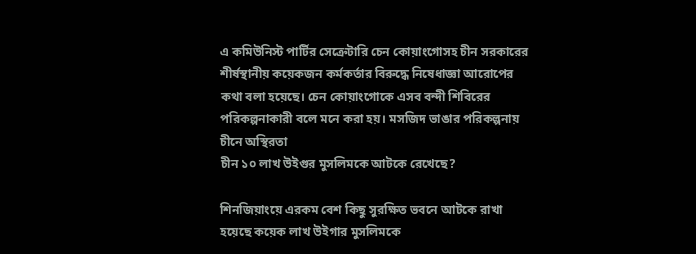এ কমিউনিস্ট পার্টির সেক্রেটারি চেন কোয়াংগোসহ চীন সরকারের শীর্ষস্থানীয় কয়েকজন কর্মকর্তার বিরুদ্ধে নিষেধাজ্ঞা আরোপের কথা বলা হয়েছে। চেন কোয়াংগোকে এসব বন্দী শিবিরের পরিকল্পনাকারী বলে মনে করা হয়। মসজিদ ভাঙার পরিকল্পনায় চীনে অস্থিরতা
চীন ১০ লাখ উইগুর মুসলিমকে আটকে রেখেছে?

শিনজিয়াংয়ে এরকম বেশ কিছু সুরক্ষিত ভবনে আটকে রাখা হয়েছে কয়েক লাখ উইগার মুসলিমকে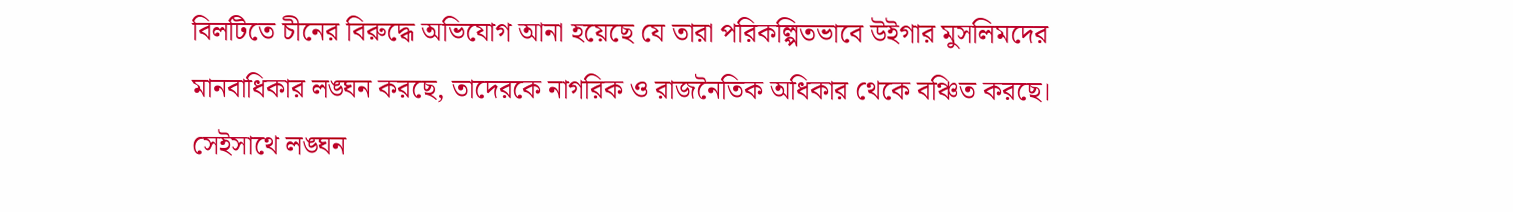বিলটিতে চীনের বিরুদ্ধে অভিযোগ আনা হয়েছে যে তারা পরিকল্পিতভাবে উইগার মুসলিমদের মানবাধিকার লঙ্ঘন করছে, তাদেরকে নাগরিক ও রাজনৈতিক অধিকার থেকে বঞ্চিত করছে। সেইসাথে লঙ্ঘন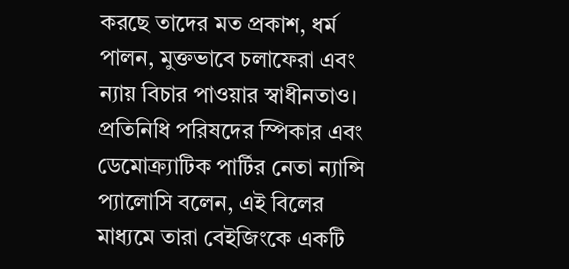করছে তাদের মত প্রকাশ, ধর্ম পালন, মুক্তভাবে চলাফেরা এবং ন্যায় বিচার পাওয়ার স্বাধীনতাও। প্রতিনিধি পরিষদের স্পিকার এবং ডেমোক্র্যাটিক পার্টির নেতা ন্যান্সি প্যালোসি বলেন, এই বিলের মাধ্যমে তারা বেইজিংকে একটি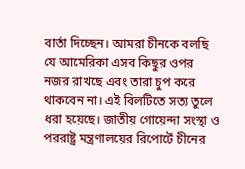বার্তা দিচ্ছেন। আমরা চীনকে বলছি যে আমেরিকা এসব কিছুর ওপর নজর রাখছে এবং তারা চুপ করে থাকবেন না। এই বিলটিতে সত্য তুলে ধরা হয়েছে। জাতীয় গোয়েন্দা সংস্থা ও পররাষ্ট্র মন্ত্রণালয়ের রিপোর্টে চীনের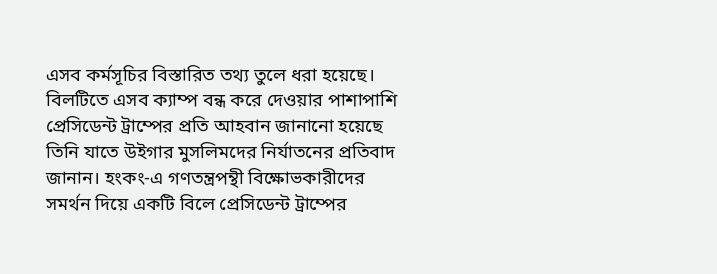এসব কর্মসূচির বিস্তারিত তথ্য তুলে ধরা হয়েছে। বিলটিতে এসব ক্যাম্প বন্ধ করে দেওয়ার পাশাপাশি প্রেসিডেন্ট ট্রাম্পের প্রতি আহবান জানানো হয়েছে তিনি যাতে উইগার মুসলিমদের নির্যাতনের প্রতিবাদ জানান। হংকং-এ গণতন্ত্রপন্থী বিক্ষোভকারীদের সমর্থন দিয়ে একটি বিলে প্রেসিডেন্ট ট্রাম্পের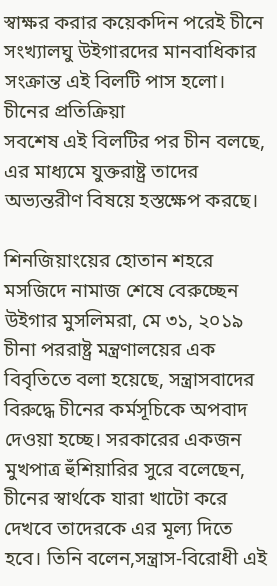স্বাক্ষর করার কয়েকদিন পরেই চীনে সংখ্যালঘু উইগারদের মানবাধিকার সংক্রান্ত এই বিলটি পাস হলো।
চীনের প্রতিক্রিয়া
সবশেষ এই বিলটির পর চীন বলছে, এর মাধ্যমে যুক্তরাষ্ট্র তাদের অভ্যন্তরীণ বিষয়ে হস্তক্ষেপ করছে।

শিনজিয়াংয়ের হোতান শহরে মসজিদে নামাজ শেষে বেরুচ্ছেন উইগার মুসলিমরা, মে ৩১, ২০১৯
চীনা পররাষ্ট্র মন্ত্রণালয়ের এক বিবৃতিতে বলা হয়েছে, সন্ত্রাসবাদের বিরুদ্ধে চীনের কর্মসূচিকে অপবাদ দেওয়া হচ্ছে। সরকারের একজন মুখপাত্র হুঁশিয়ারির সুরে বলেছেন, চীনের স্বার্থকে যারা খাটো করে দেখবে তাদেরকে এর মূল্য দিতে হবে। তিনি বলেন,সন্ত্রাস-বিরোধী এই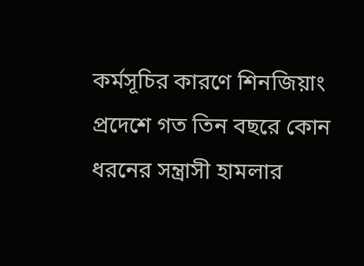কর্মসূচির কারণে শিনজিয়াং প্রদেশে গত তিন বছরে কোন ধরনের সন্ত্রাসী হামলার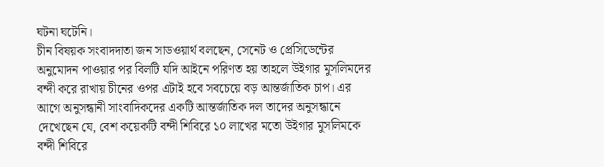ঘটনা ঘটেনি।
চীন বিষয়ক সংবাদদাতা জন সাডওয়ার্থ বলছেন, সেনেট ও প্রেসিডেন্টের অনুমোদন পাওয়ার পর বিলটি যদি আইনে পরিণত হয় তাহলে উইগার মুসলিমদের বন্দী করে রাখায় চীনের ওপর এটাই হবে সবচেয়ে বড় আন্তর্জাতিক চাপ। এর আগে অনুসন্ধানী সাংবাদিকদের একটি আন্তর্জাতিক দল তাদের অনুসন্ধানে দেখেছেন যে, বেশ কয়েকটি বন্দী শিবিরে ১০ লাখের মতো উইগার মুসলিমকে বন্দী শিবিরে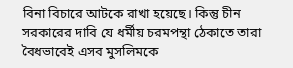বিনা বিচারে আটকে রাখা হয়েছে। কিন্তু চীন সরকারের দাবি যে ধর্মীয় চরমপন্থা ঠেকাতে তারা বৈধভাবেই এসব মুসলিমকে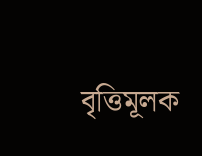বৃত্তিমূলক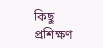কিছু প্রশিক্ষণ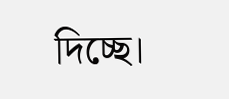দিচ্ছে।